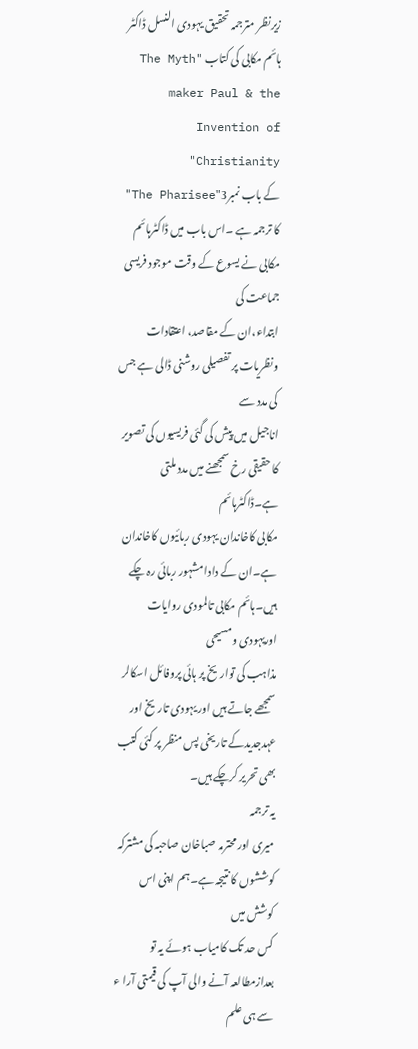زیرنظر مترجمہ تحقیق یہودی النسل ڈاکٹر ہائم مکابی کی کتاب "The Myth maker Paul & the Invention of Christianity"
کے باب نمبر3"The Pharisee"
کا ترجمہ ہے ۔اس باب میں ڈاکٹرہائم مکابی نے یسوع کے وقت موجود فریسی جماعت کی
ابتداء،ان کے مقاصد، اعتقادات ونظریات پر تفصیلی روشنی ڈالی ہے جس کی مدد سے
اناجیل میں پیش کی گئی فریسیوں کی تصویر کا حقیقی رخ سمجھنے میں مدد ملتی ہے۔ڈاکٹرہائم
مکابی کاخاندان یہودی ربائیوں کاخاندان
ہے۔ان کے دادا مشہور ربائی رہ چکے ہیں۔ہائم مکابی تالمودی روایات اوریہودی ومسیحی
مذاہب کی تواریخ پر ہائی پروفائل اسکالر سمجھے جاتے ہیں اور یہودی تاریخ اور
عہدجدیدکے تاریخی پس منظر پر کئی کتب بھی تحریر کرچکے ہیں۔
یہ ترجمہ
میری اور محترمہ صباخان صاحبہ کی مشترکہ کوششوں کا نتیجہ ہے۔ہم اپنی اس کوشش میں
کس حد تک کامیاب ہوئے یہ تو بعدازمطالعہ آنے والی آپ کی قیمتی آرا ء سے ہی علم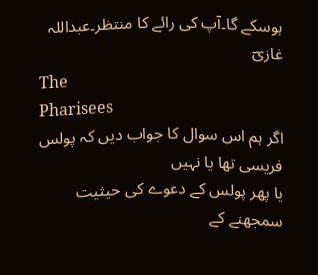ہوسکے گا۔آپ کی رائے کا منتظر۔عبداللہ غازیؔ
The
Pharisees
اگر ہم اس سوال کا جواب دیں کہ پولس فریسی تھا یا نہیں
یا پھر پولس کے دعوے کی حیثیت سمجھنے کے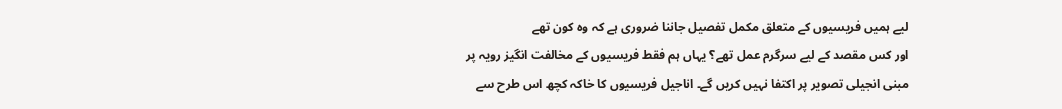لیے ہمیں فریسیوں کے متعلق مکمل تفصیل جاننا ضروری ہے کہ وہ کون تھے
اور کس مقصد کے لیے سرگرم عمل تھے؟ یہاں ہم فقط فریسیوں کے مخالفت انگیز رویہ پر
مبنی انجیلی تصویر پر اکتفا نہیں کریں گے۔ اناجیل فریسیوں کا خاکہ کچھ اس طرح سے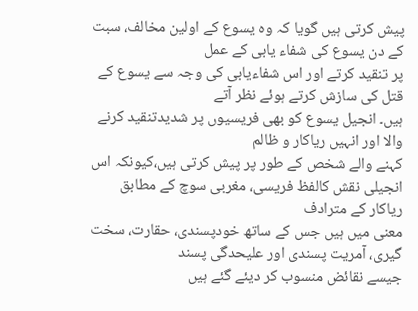پیش کرتی ہیں گویا کہ وہ یسوع کے اولین مخالف، سبت کے دن یسوع کی شفاء یابی کے عمل
پر تنقید کرتے اور اس شفاءیابی کی وجہ سے یسوع کے قتل کی سازش کرتے ہوئے نظر آتے
ہیں۔ انجیل یسوع کو بھی فریسیوں پر شدیدتنقید کرنے والا اور انہیں ریاکار و ظالم
کہنے والے شخص کے طور پر پیش کرتی ہیں،کیونکہ اس انجیلی نقش کالفظ فریسی، مغربی سوچ کے مطابق ریاکار کے مترادف
معنی میں ہیں جس کے ساتھ خودپسندی، حقارت، سخت گیری، آمریت پسندی اور علیحدگی پسند
جیسے نقائض منسوب کر دیئے گئے ہیں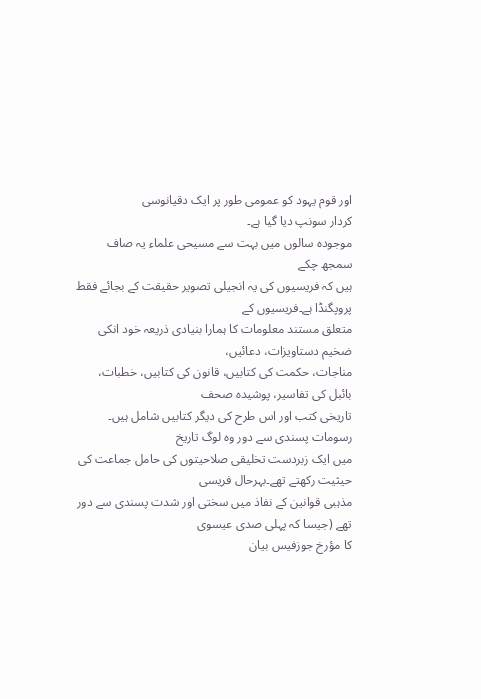اور قوم یہود کو عمومی طور پر ایک دقیانوسی
کردار سونپ دیا گیا ہے۔
موجودہ سالوں میں بہت سے مسیحی علماء یہ صاف سمجھ چکے
ہیں کہ فریسیوں کی یہ انجیلی تصویر حقیقت کے بجائے فقط پروپگنڈا ہے۔فریسیوں کے
متعلق مستند معلومات کا ہمارا بنیادی ذریعہ خود انکی ضخیم دستاویزات، دعائیں،
مناجات، حکمت کی کتابیں، قانون کی کتابیں، خطبات، بائبل کی تفاسیر، پوشیدہ صحف
تاریخی کتب اور اس طرح کی دیگر کتابیں شامل ہیں۔ رسومات پسندی سے دور وہ لوگ تاریخ
میں ایک زبردست تخلیقی صلاحیتوں کی حامل جماعت کی حیثیت رکھتے تھے۔بہرحال فریسی
مذہبی قوانین کے نفاذ میں سختی اور شدت پسندی سے دور تھے (جیسا کہ پہلی صدی عیسوی
کا مؤرخ جوزفیس بیان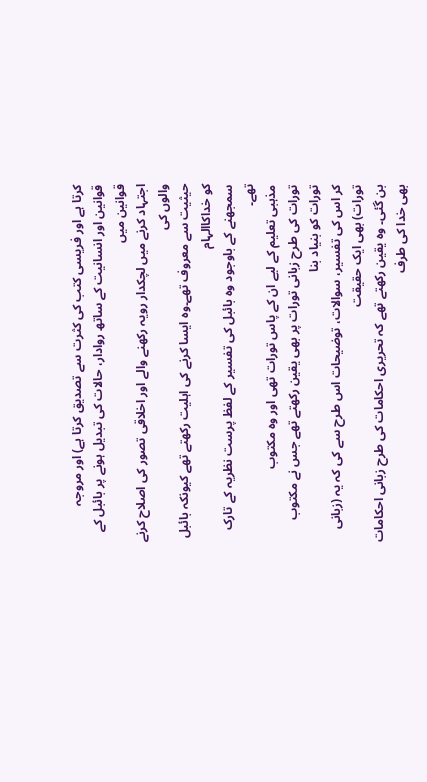کرتا ہے اور فریسی کتب کی کثرت سے تصدیق کرتا ہے) اور مروجہ
قوانین اور انسانیت کے ساتھ روادار، حالات کی تبدیل ہونے پر بائبل کے قوانین میں
اجتہاد کرنے میں لچکدار رویہ رکھنے والے اور اخلاقی تصور کی اصلاح کرنے والوں کی
حیثیت سے معروف تھے۔وہ ایسا کرنے کی اہلیت رکھتے تھے کیونکہ بائبل کو خداکاالہام
سمجھنے کے باوجود وہ بائبل کی تفسیر کے لفظ پرست نظریہ کے تارک تھے۔
مذہبی تعلیم کے لیے ان کے پاس تورات تھی اور وہ مکتوب
تورات کی طرح زبانی تورات پر بھی یقین رکھتے تھے جس نے مکتوب تورات کو بنیاد بنا
کر اس کی تفسیر، سوالات، توضیحات اس طرح سے کی کہ یہ (زبانی تورات) بھی ایک حقیقت
بن گئی۔ وہ یقین رکھتے تھے کہ تحریری احکامات کی طرح زبانی احکامات بھی خدا کی طرف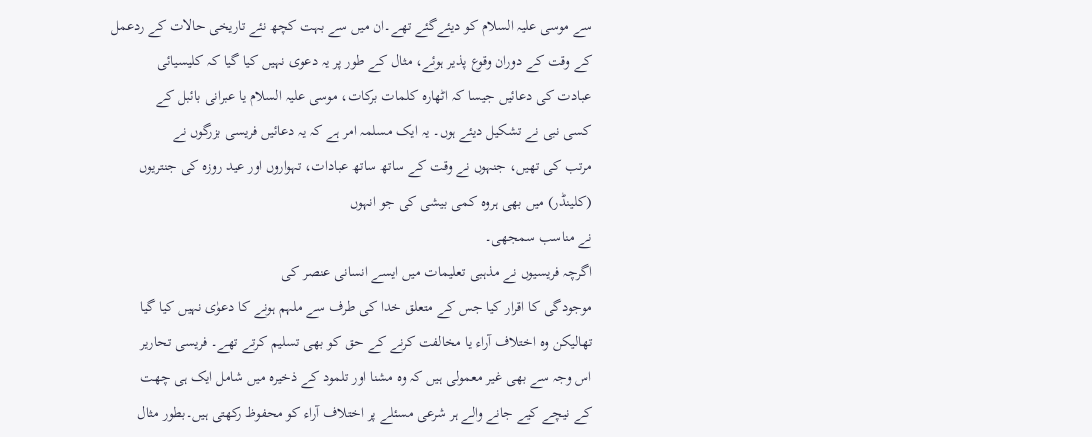سے موسی علیہ السلام کو دیئےگئے تھے۔ان میں سے بہت کچھ نئے تاریخی حالات کے ردعمل
کے وقت کے دوران وقوع پذیر ہوئے، مثال کے طور پر یہ دعوی نہیں کیا گیا کہ کلیسیائی
عبادت کی دعائیں جیسا کہ اٹھارہ کلمات برکات، موسی علیہ السلام یا عبرانی بائبل کے
کسی نبی نے تشکیل دیئے ہوں۔ یہ ایک مسلمہ امر ہے کہ یہ دعائیں فریسی بزرگوں نے
مرتب کی تھیں، جنہوں نے وقت کے ساتھ ساتھ عبادات، تہواروں اور عید روزہ کی جنتریوں
(کلینڈر) میں بھی ہروہ کمی بیشی کی جو انہوں
نے مناسب سمجھی۔
اگرچہ فریسیوں نے مذہبی تعلیمات میں ایسے انسانی عنصر کی
موجودگی کا اقرار کیا جس کے متعلق خدا کی طرف سے ملہم ہونے کا دعوٰی نہیں کیا گیا
تھالیکن وہ اختلاف آراء یا مخالفت کرنے کے حق کو بھی تسلیم کرتے تھے۔ فریسی تحاریر
اس وجہ سے بھی غیر معمولی ہیں کہ وہ مشنا اور تلمود کے ذخیرہ میں شامل ایک ہی چھت
کے نیچے کیے جانے والے ہر شرعی مسئلے پر اختلاف آراء کو محفوظ رکھتی ہیں۔بطور مثال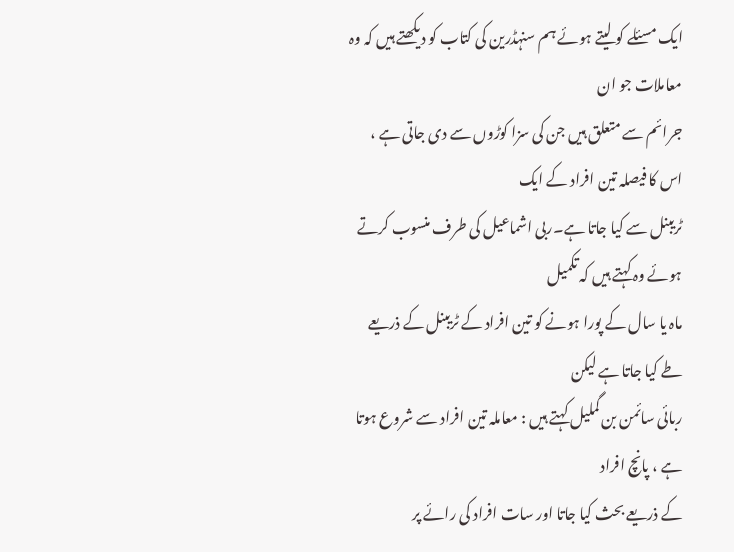ایک مسئلے کو لیتے ہوئے ہم سنہڈرین کی کتاب کو دیکھتے ہیں کہ وہ معاملات جو ان
جرائم سے متعلق ہیں جن کی سزا کوڑوں سے دی جاتی ہے ، اس کا فیصلہ تین افراد کے ایک
ٹریبنل سے کیا جاتا ہے۔ربی اشماعیل کی طرف منسوب کرتے ہوئے وہ کہتے ہیں کہ تکمیل
ماہ یا سال کے پورا ہونے کو تین افراد کے ٹریبنل کے ذریعے طے کیا جاتا ہے لیکن
ربائی سائمن بن گملیل کہتے ہیں : معاملہ تین افراد سے شروع ہوتا ہے ، پانچ افراد
کے ذریعے بحث کیا جاتا اور سات افراد کی رائے پر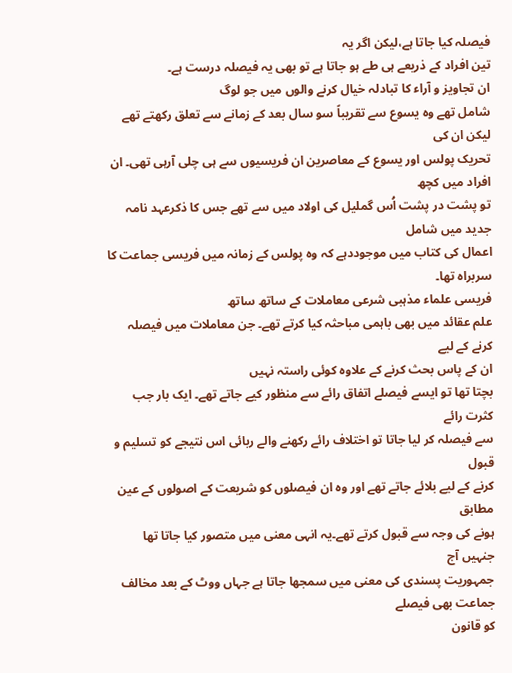فیصلہ کیا جاتا ہے،لیکن اگر یہ
تین افراد کے ذریعے ہی طے ہو جاتا ہے تو بھی یہ فیصلہ درست ہے۔
ان تجاویز و آراء کا تبادلہ خیال کرنے والوں میں جو لوگ
شامل تھے وہ یسوع سے تقریباً سو سال بعد کے زمانے سے تعلق رکھتے تھے لیکن ان کی
تحریک پولس اور یسوع کے معاصرین ان فریسیوں سے ہی چلی آرہی تھی۔ ان افراد میں کچھ
تو پشت در پشت اُس گملیل کی اولاد میں سے تھے جس کا ذکرعہد نامہ جدید میں شامل
اعمال کی کتاب میں موجوددہے کہ وہ پولس کے زمانہ میں فریسی جماعت کا سربراہ تھا۔
فریسی علماء مذہبی شرعی معاملات کے ساتھ ساتھ
علم عقائد میں بھی باہمی مباحثہ کیا کرتے تھے۔ جن معاملات میں فیصلہ کرنے کے لیے
ان کے پاس بحث کرنے کے علاوہ کوئی راستہ نہیں
بچتا تھا تو ایسے فیصلے اتفاق رائے سے منظور کیے جاتے تھے۔ ایک بار جب کثرت رائے
سے فیصلہ کر لیا جاتا تو اختلاف رائے رکھنے والے ربائی اس نتیجے کو تسلیم و قبول
کرنے کے لیے بلائے جاتے تھے اور وہ ان فیصلوں کو شریعت کے اصولوں کے عین مطابق
ہونے کی وجہ سے قبول کرتے تھے۔یہ انہی معنی میں متصور کیا جاتا تھا جنہیں آج
جمہوریت پسندی کی معنی میں سمجھا جاتا ہے جہاں ووٹ کے بعد مخالف جماعت بھی فیصلے
کو قانون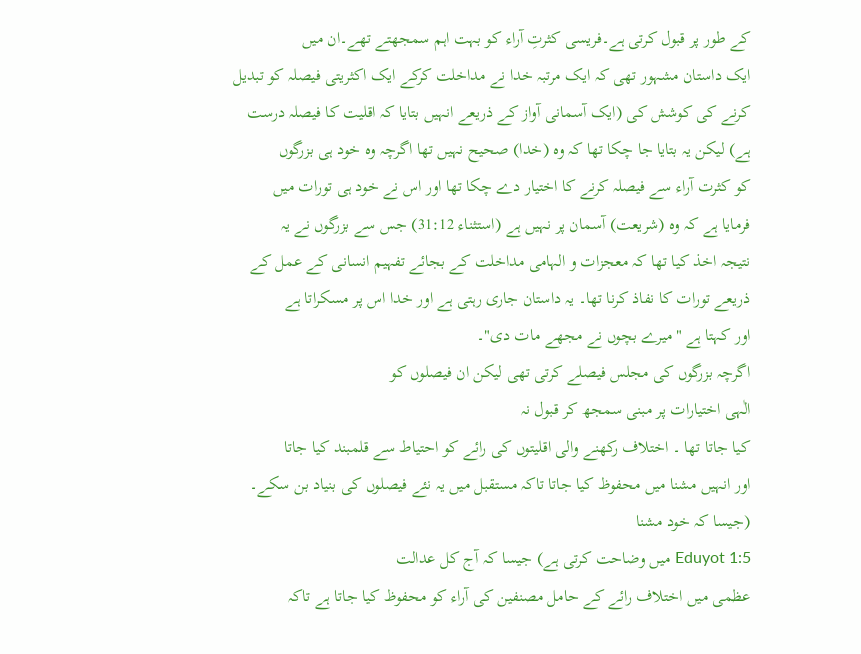کے طور پر قبول کرتی ہے۔فریسی کثرتِ آراء کو بہت اہم سمجھتے تھے۔ان میں
ایک داستان مشہور تھی کہ ایک مرتبہ خدا نے مداخلت کرکے ایک اکثریتی فیصلہ کو تبدیل
کرنے کی کوشش کی (ایک آسمانی آواز کے ذریعے انہیں بتایا کہ اقلیت کا فیصلہ درست
ہے) لیکن یہ بتایا جا چکا تھا کہ وہ (خدا) صحیح نہیں تھا اگرچہ وہ خود ہی بزرگوں
کو کثرت آراء سے فیصلہ کرنے کا اختیار دے چکا تھا اور اس نے خود ہی تورات میں
فرمایا ہے کہ وہ (شریعت) آسمان پر نہیں ہے (استثناء 31:12) جس سے بزرگوں نے یہ
نتیجہ اخذ کیا تھا کہ معجزات و الہامی مداخلت کے بجائے تفہیم انسانی کے عمل کے
ذریعے تورات کا نفاذ کرنا تھا۔ یہ داستان جاری رہتی ہے اور خدا اس پر مسکراتا ہے
اور کہتا ہے "میرے بچوں نے مجھے مات دی"۔
اگرچہ بزرگوں کی مجلس فیصلے کرتی تھی لیکن ان فیصلوں کو
الٰہی اختیارات پر مبنی سمجھ کر قبول نہ
کیا جاتا تھا ۔ اختلاف رکھنے والی اقلیتوں کی رائے کو احتیاط سے قلمبند کیا جاتا
اور انہیں مشنا میں محفوظ کیا جاتا تاکہ مستقبل میں یہ نئے فیصلوں کی بنیاد بن سکے۔
(جیسا کہ خود مشنا
Eduyot 1:5 میں وضاحت کرتی ہے) جیسا کہ آج کل عدالت
عظمی میں اختلاف رائے کے حامل مصنفین کی آراء کو محفوظ کیا جاتا ہے تاکہ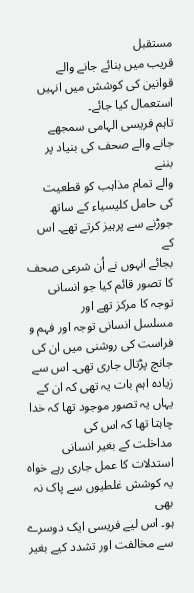مستقبل
قریب میں بنائے جانے والے قوانین کی کوشش میں انہیں استعمال کیا جائے۔
تاہم فریسی الہامی سمجھے جانے والے صحف کی بنیاد پر بننے
والے تمام مذاہب کو قطعیت کی حامل کلیسیاء کے ساتھ جوڑنے سے پرہیز کرتے تھے۔ اس کے
بجائے انہوں نے اُن شرعی صحف کا تصور قائم کیا جو انسانی توجہ کا مرکز تھے اور
مسلسل انسانی توجہ اور فہم و فراست کی روشنی میں ان کی جانچ پڑتال جاری تھی۔ اس سے
زیادہ اہم بات یہ تھی کہ ان کے یہاں یہ تصور موجود تھا کہ خدا چاہتا تھا کہ اس کی
مداخلت کے بغیر انسانی استدلات کا عمل جاری رہے خواہ یہ کوشش غلطیوں سے پاک نہ بھی
ہو۔ اس لیے فریسی ایک دوسرے سے مخالفت اور تشدد کیے بغیر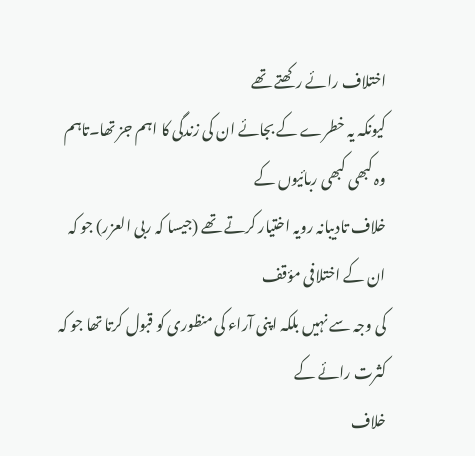اختلاف رائے رکھتے تھے
کیونکہ یہ خطرے کے بجائے ان کی زندگی کا اہم جز تھا۔تاہم وہ کبھی کبھی ربائیوں کے
خلاف تادیبانہ رویہ اختیار کرتے تھے (جیسا کہ ربی العزر) جو کہ ان کے اختلافی مؤقف
کی وجہ سے نہیں بلکہ اپنی آراء کی منظوری کو قبول کرتا تھا جو کہ کثرت رائے کے
خلاف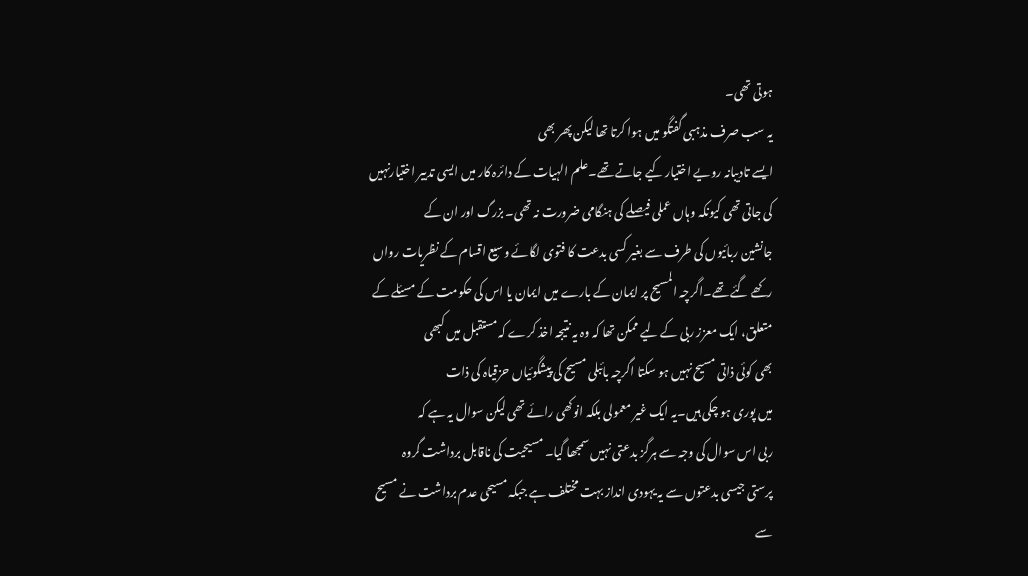ہوتی تھی۔
یہ سب صرف مذہبی گفتگو میں ہوا کرتا تھا لیکن پھر بھی
ایسے تادیبانہ رویے اختیار کیے جاتے تھے۔علم الہیات کے دائرہ کار میں ایسی تدبیر اختیارنہیں
کی جاتی تھی کیونکہ وہاں عملی فیصلے کی ہنگامی ضرورت نہ تھی۔ بزرگ اور ان کے
جانشین ربائیوں کی طرف سے بغیر کسی بدعت کا فتوی لگائے وسیع اقسام کے نظریات رواں
رکھے گئے تھے۔اگرچہ المسیح پر ایمان کے بارے میں ایمان یا اس کی حکومت کے مسئلے کے
متعلق، ایک معزز ربی کے لیے ممکن تھا کہ وہ یہ نتیجہ اخذ کرے کہ مستقبل میں کبھی
بھی کوئی ذاتی مسیح نہیں ہو سکتا اگرچہ بائبلی مسیح کی پیشگوئیاں حزقیاہ کی ذات
میں پوری ہو چکی ہیں۔یہ ایک غیر معمولی بلکہ انوکھی رائے تھی لیکن سوال یہ ہے کہ
ربی اس سوال کی وجہ سے ہرگز بدعتی نہیں سمجھا گیا۔ مسیحیت کی ناقابل برداشت گروہ
پرستی جیسی بدعتوں سے یہ یہودی انداز بہت مختلف ہے جبکہ مسیحی عدم برداشت نے مسیح
سے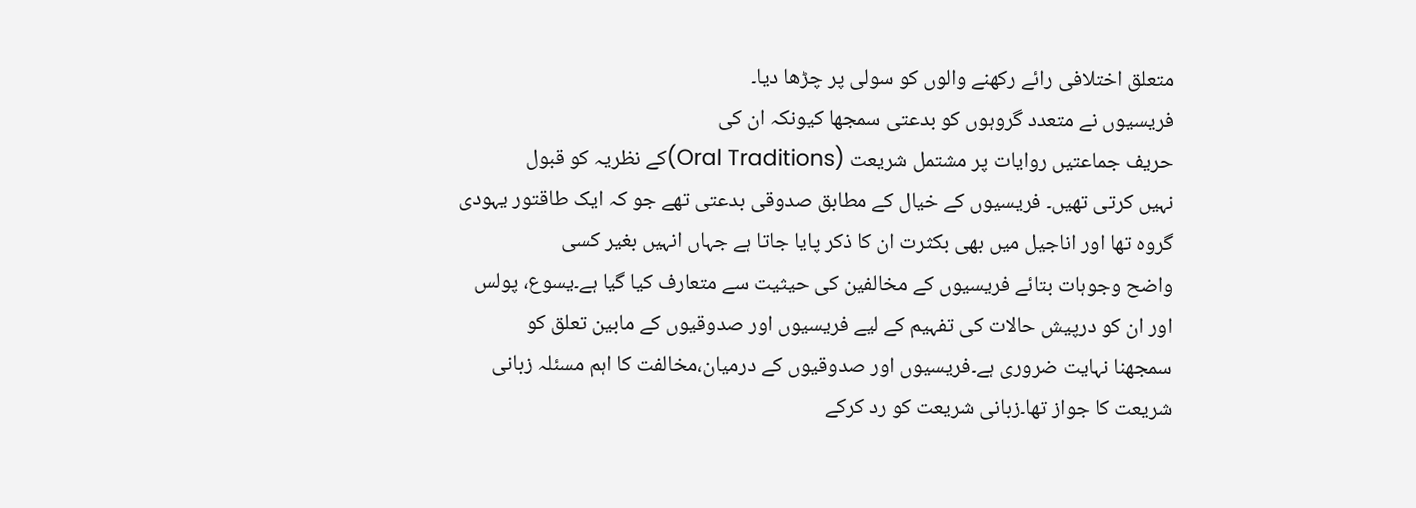متعلق اختلافی رائے رکھنے والوں کو سولی پر چڑھا دیا۔
فریسیوں نے متعدد گروہوں کو بدعتی سمجھا کیونکہ ان کی
حریف جماعتیں روایات پر مشتمل شریعت (Oral Traditions)کے نظریہ کو قبول
نہیں کرتی تھیں۔ فریسیوں کے خیال کے مطابق صدوقی بدعتی تھے جو کہ ایک طاقتور یہودی
گروہ تھا اور اناجیل میں بھی بکثرت ان کا ذکر پایا جاتا ہے جہاں انہیں بغیر کسی
واضح وجوہات بتائے فریسیوں کے مخالفین کی حیثیت سے متعارف کیا گیا ہے۔یسوع، پولس
اور ان کو درپیش حالات کی تفہیم کے لیے فریسیوں اور صدوقیوں کے مابین تعلق کو
سمجھنا نہایت ضروری ہے۔فریسیوں اور صدوقیوں کے درمیان،مخالفت کا اہم مسئلہ زبانی
شریعت کا جواز تھا۔زبانی شریعت کو رد کرکے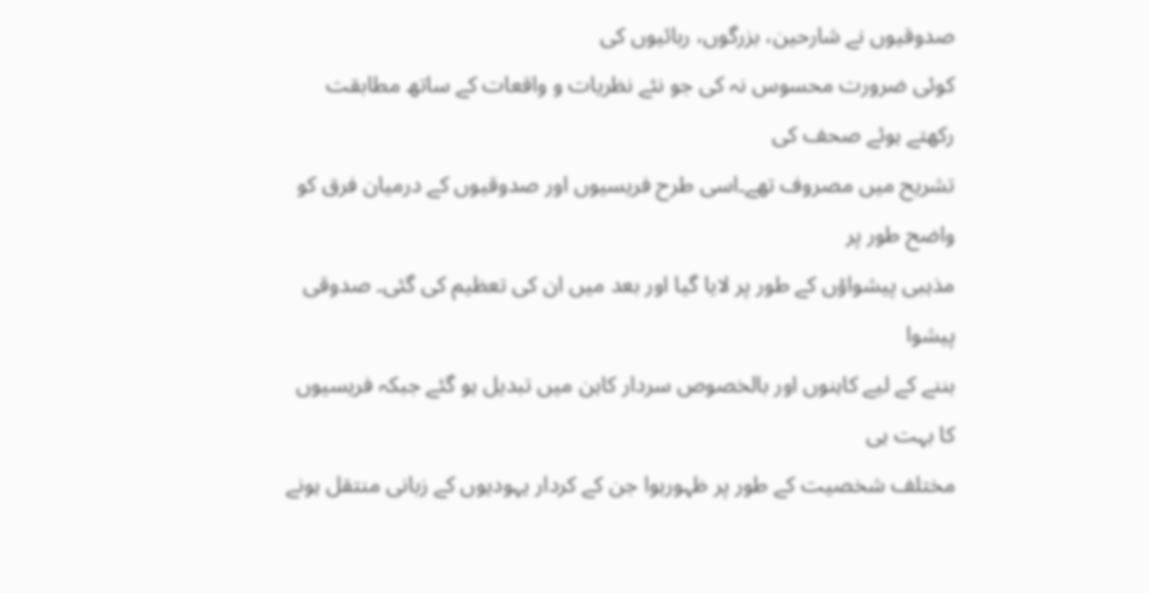صدوقیوں نے شارحین، بزرگوں، ربائیوں کی
کوئی ضرورت محسوس نہ کی جو نئے نظریات و واقعات کے ساتھ مطابقت رکھتے ہوئے صحف کی
تشریح میں مصروف تھے۔اسی طرح فریسیوں اور صدوقیوں کے درمیان فرق کو واضح طور پر
مذہبی پیشواؤں کے طور پر لایا گیا اور بعد میں ان کی تعظیم کی گئی۔ صدوقی پیشوا
بننے کے لیے کاہنوں اور بالخصوص سردار کاہن میں تبدیل ہو گئے جبکہ فریسیوں کا بہت ہی
مختلف شخصیت کے طور پر ظہورہوا جن کے کردار یہودیوں کے زبانی منتقل ہونے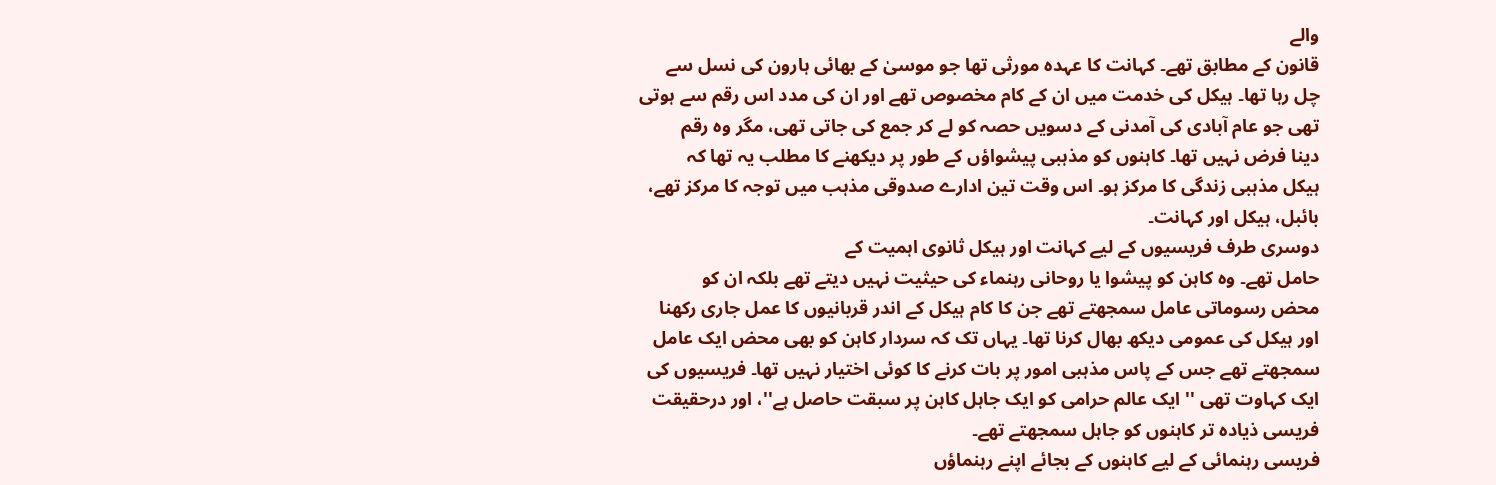والے
قانون کے مطابق تھے۔ کہانت کا عہدہ مورثی تھا جو موسیٰ کے بھائی ہارون کی نسل سے
چل رہا تھا۔ ہیکل کی خدمت میں ان کے کام مخصوص تھے اور ان کی مدد اس رقم سے ہوتی
تھی جو عام آبادی کی آمدنی کے دسویں حصہ کو لے کر جمع کی جاتی تھی، مگر وہ رقم
دینا فرض نہیں تھا۔ کاہنوں کو مذہبی پیشواؤں کے طور پر دیکھنے کا مطلب یہ تھا کہ
ہیکل مذہبی زندگی کا مرکز ہو۔ اس وقت تین ادارے صدوقی مذہب میں توجہ کا مرکز تھے،
بائبل، ہیکل اور کہانت۔
دوسری طرف فریسیوں کے لیے کہانت اور ہیکل ثانوی اہمیت کے
حامل تھے۔ وہ کاہن کو پیشوا یا روحانی رہنماء کی حیثیت نہیں دیتے تھے بلکہ ان کو
محض رسوماتی عامل سمجھتے تھے جن کا کام ہیکل کے اندر قربانیوں کا عمل جاری رکھنا
اور ہیکل کی عمومی دیکھ بھال کرنا تھا۔ یہاں تک کہ سردار کاہن کو بھی محض ایک عامل
سمجھتے تھے جس کے پاس مذہبی امور پر بات کرنے کا کوئی اختیار نہیں تھا۔ فریسیوں کی
ایک کہاوت تھی '' ایک عالم حرامی کو ایک جاہل کاہن پر سبقت حاصل ہے''، اور درحقیقت
فریسی ذیادہ تر کاہنوں کو جاہل سمجھتے تھے۔
فریسی رہنمائی کے لیے کاہنوں کے بجائے اپنے رہنماؤں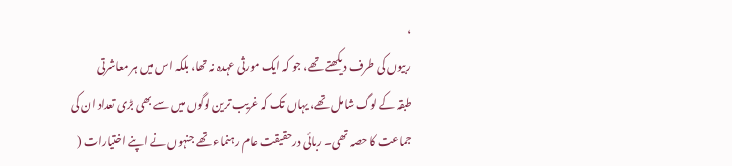،
ربیوں کی طرف دیکھتے تھے، جو کہ ایک مورثی عہدہ نہ تھا، بلکہ اس میں ہر معاشرتی
طبقہ کے لوگ شامل تھے، یہاں تک کہ غریب ترین لوگوں میں سے بھی بڑی تعداد ان کی
جماعت کا حصہ تھی۔ ربائی درحقیقت عام رہنماء تھے جنہوں نے اپنے اختیارات (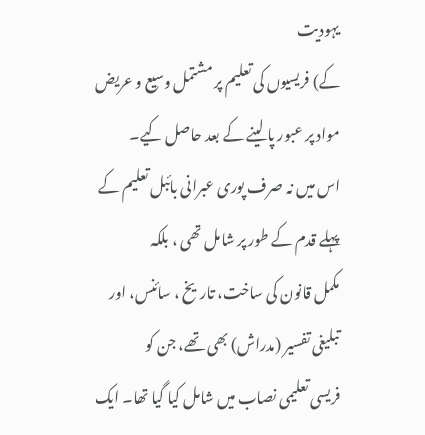یہودیت
کے) فریسیوں کی تعلیم پر مشتمل وسیع و عریض مواد پر عبور پا لینے کے بعد حاصل کیے۔
اس میں نہ صرف پوری عبرانی بائبل تعلیم کے پہلے قدم کے طور پر شامل تھی ، بلکہ
مکمل قانون کی ساخت، تاریخ ، سائنس، اور تبلیغی تفسیر (مدراش) بھی تھے، جن کو
فریسی تعلیمی نصاب میں شامل کیا گیا تھا۔ ایک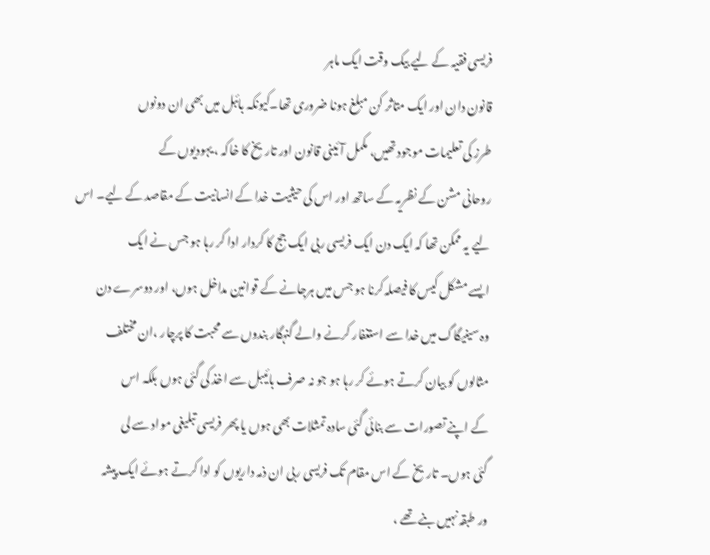فریسی فقیہ کے لیے بیک وقت ایک ماہر
قانون دان اور ایک متاثر کن مبلغ ہونا ضروری تھا۔کیونکہ بائبل میں بھی ان دونوں
طرز کی تعلیمات موجود تھیں، مکمل آئینی قانون اور تاریخ کا خاکہ ، یہودیوں کے
روحانی مشن کے نظریہ کے ساتھ اور اس کی حیثیت خدا کے انسانیت کے مقاصد کے لیے۔ اس
لیے یہ ممکن تھا کہ ایک دن ایک فریسی ربی ایک جج کا کردار ادا کر رہا ہو جس نے ایک
ایسے مشکل کیس کا فیصلہ کرنا ہو جس میں ہرجانے کے قوانین مداخل ہوں، اور دوسرے دن
وہ سینیگاگ میں خدا سے استغفار کرنے والے گنہگار بندوں سے محبت کا پرچار ،ان مختلف
مثالوں کو بیان کرتے ہوئے کر رہا ہو جو نہ صرف بائیبل سے اخذ کی گئی ہوں بلکہ اس
کے اپنے تصورات سے بنائی گئی سادہ تمثلات بھی ہوں یا پھر فریسی تبلیغی مواد سے لی
گئی ہوں۔ تاریخ کے اس مقام تک فریسی ربی ان ذمہ داریوں کو ادا کرتے ہوئے ایک پیشہ
ور طبقہ نہیں بنے تھے ،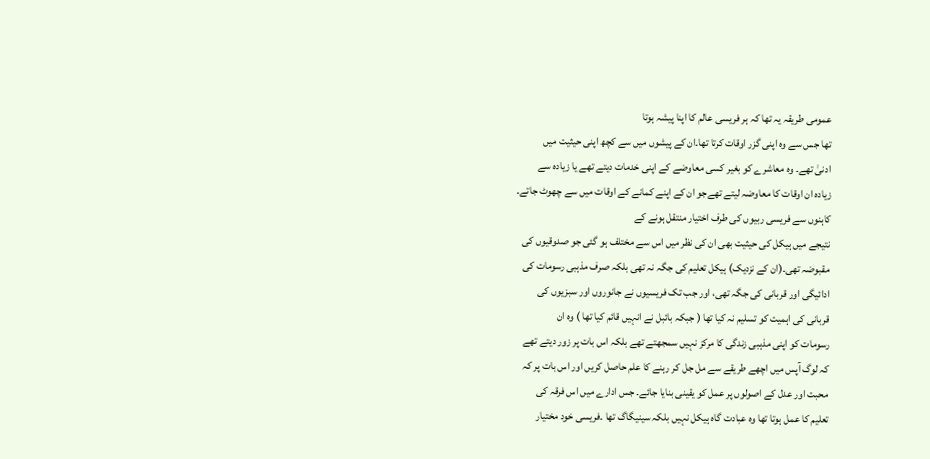عمومی طریقہ یہ تھا کہ ہر فریسی عالم کا اپنا پیشہ ہوتا
تھا جس سے وہ اپنی گزر اوقات کرتا تھا۔ان کے پیشوں میں سے کچھ اپنی حیثیت میں
ادنیٰ تھے۔ وہ معاشرے کو بغیر کسی معاوضے کے اپنی خدمات دیتے تھے یا زیادہ سے
زیادہ ان اوقات کا معاوضہ لیتے تھےجو ان کے اپنے کمانے کے اوقات میں سے چھوٹ جاتے۔
کاہنوں سے فریسی ربیوں کی طرف اختیار منتقل ہونے کے
نتیجے میں ہیکل کی حیثیت بھی ان کی نظر میں اس سے مختلف ہو گئی جو صدوقیوں کی
مقبوضہ تھی۔(ان کے نزدیک) ہیکل تعلیم کی جگہ نہ تھی بلکہ صرف مذہبی رسومات کی
ادائیگی اور قربانی کی جگہ تھی، اور جب تک فریسیوں نے جانوروں اور سبزیوں کی
قربانی کی اہمیت کو تسلیم نہ کیا تھا ( جبکہ بائبل نے انہیں قائم کیا تھا ) وہ ان
رسومات کو اپنی مذہبی زندگی کا مرکز نہیں سمجھتے تھے بلکہ اس بات پر زور دیتے تھے
کہ لوگ آپس میں اچھے طریقے سے مل جل کر رہنے کا علم حاصل کریں اور اس بات پر کہ
محبت اور عدل کے اصولوں پر عمل کو یقینی بنایا جائے۔ جس ادارے میں اس فرقہ کی
تعلیم کا عمل ہوتا تھا وہ عبادت گاہ ہیکل نہیں بلکہ سینیگاگ تھا ۔فریسی خود مختیار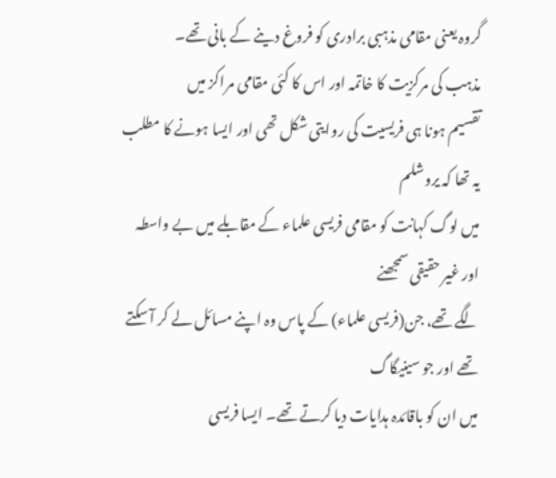گروہ یعنی مقامی مذہبی برادری کو فروغ دینے کے بانی تھے۔
مذہب کی مرکزیت کا خاتمہ اور اس کا کئی مقامی مراکز میں
تقسیم ہونا ہی فریسیت کی روایتی شکل تھی اور ایسا ہونے کا مطلب یہ تھا کہ یروشلم
میں لوگ کہانت کو مقامی فریسی علماء کے مقابلے میں بے واسطہ اور غیر حقیقی سمجھنے
لگے تھے، جن(فریسی علماء) کے پاس وہ اپنے مسائل لے کر آ سکتے تھے اور جو سینیگاگ
میں ان کو باقائدہ ہدایات دیا کرتے تھے۔ ایسا فریسی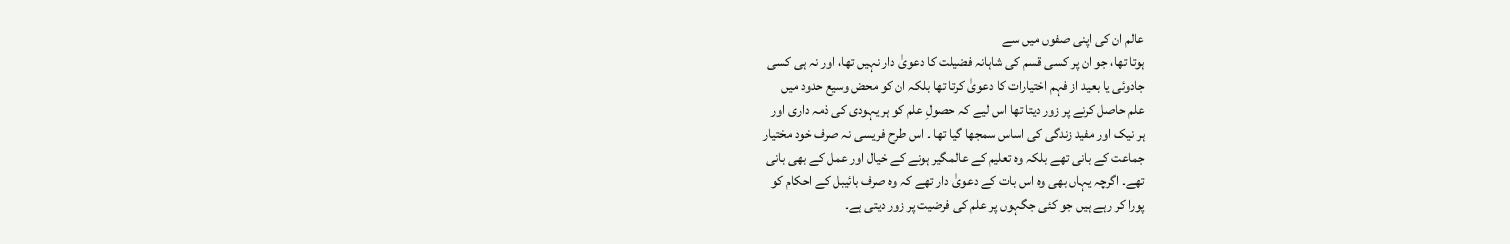عالم ان کی اپنی صفوں میں سے
ہوتا تھا، جو ان پر کسی قسم کی شاہانہ فضیلت کا دعویٰ دار نہیں تھا، اور نہ ہی کسی
جادوئی یا بعید از فہم اختیارات کا دعویٰ کرتا تھا بلکہ ان کو محض وسیع حدود میں
علم حاصل کرنے پر زور دیتا تھا اس لیے کہ حصولِ علم کو ہر یہودی کی ذمہ داری اور
ہر نیک اور مفید زندگی کی اساس سمجھا گیا تھا ۔ اس طرح فریسی نہ صرف خود مختیار
جماعت کے بانی تھے بلکہ وہ تعلیم کے عالمگیر ہونے کے خیال اور عمل کے بھی بانی
تھے۔ اگرچہ یہاں بھی وہ اس بات کے دعویٰ دار تھے کہ وہ صرف بائیبل کے احکام کو
پورا کر رہے ہیں جو کئی جگہوں پر علم کی فرضیت پر زور دیتی ہے۔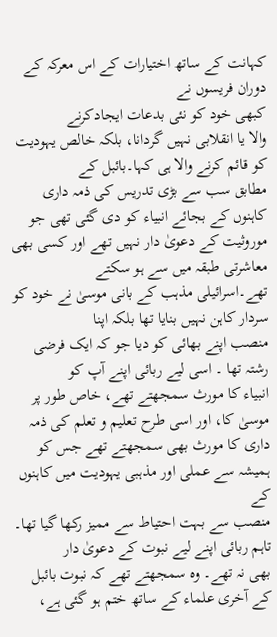کہانت کے ساتھ اختیارات کے اس معرکہ کے دوران فریسوں نے
کبھی خود کو نئی بدعات ایجادکرنے
والا یا انقلابی نہیں گردانا، بلکہ خالص یہودیت کو قائم کرنے والا ہی کہا۔بائبل کے
مطابق سب سے بڑی تدریس کی ذمہ داری کاہنوں کے بجائے انبیاء کو دی گئی تھی جو
موروثیت کے دعویٰ دار نہیں تھے اور کسی بھی معاشرتی طبقہ میں سے ہو سکتے
تھے۔اسرائیلی مذہب کے بانی موسیٰ نے خود کو سردار کاہن نہیں بنایا تھا بلکہ اپنا
منصب اپنے بھائی کو دیا جو کہ ایک فرضی رشتہ تھا ۔ اسی لیے ربائی اپنے آپ کو
انبیاء کا مورث سمجھتے تھے، خاص طور پر موسیٰ کا، اور اسی طرح تعلیم و تعلم کی ذمہ
داری کا مورث بھی سمجھتے تھے جس کو ہمیشہ سے عملی اور مذہبی یہودیت میں کاہنوں کے
منصب سے بہت احتیاط سے ممیز رکھا گیا تھا۔ تاہم ربائی اپنے لیے نبوت کے دعویٰ دار
بھی نہ تھے۔ وہ سمجھتے تھے کہ نبوت بائبل کے آخری علماء کے ساتھ ختم ہو گئی ہے،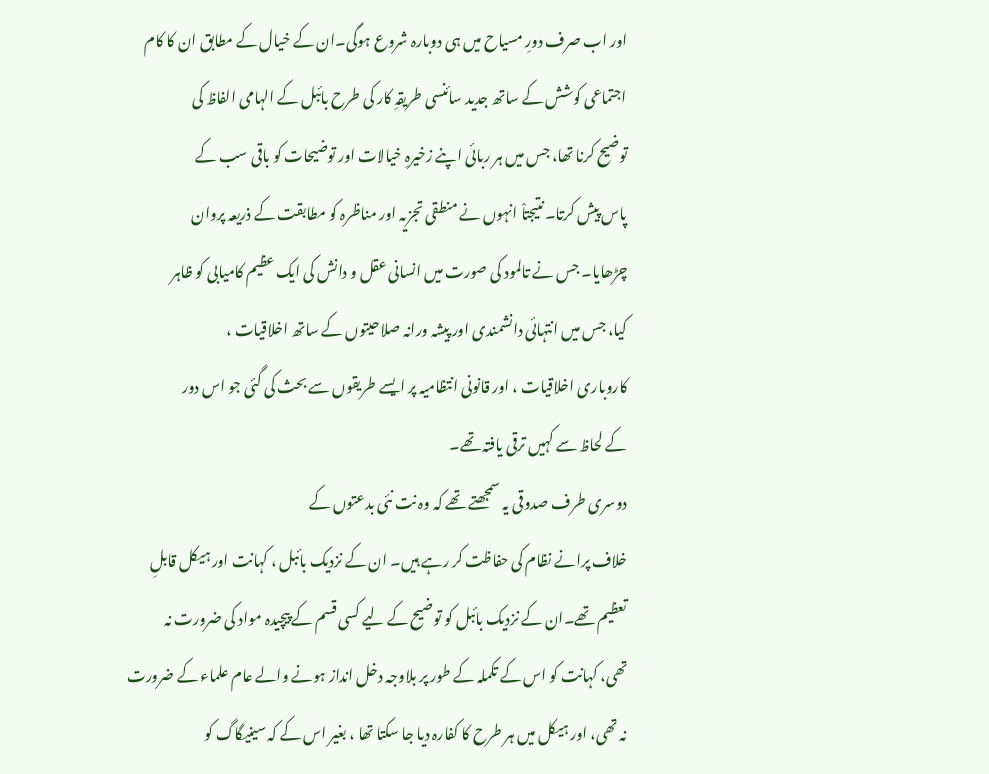اور اب صرف دورِ مسیاح میں ہی دوبارہ شروع ہوگی۔ان کے خیال کے مطابق ان کا کام
اجتماعی کوشش کے ساتھ جدید سائنسی طریقہِ کار کی طرح بائبل کے الہامی الفاظ کی
توضیح کرنا تھا، جس میں ہر ربائی اپنے زخیرہِ خیالات اور توضیحات کو باقی سب کے
پاس پیش کرتا۔ نتیجتاْ انہوں نے منطقی تجزیہ اور مناظرہ کو مطابقت کے ذریعہ پروان
چڑھایا۔ جس نے تالمود کی صورت میں انسانی عقل و دانش کی ایک عظیم کامیابی کو ظاہر
کیا، جس میں انتہائی دانشمندی اور پیشہ ورانہ صلاحیتوں کے ساتھ اخلاقیات ،
کاروباری اخلاقیات ، اور قانونی انتظامیہ پر ایسے طریقوں سے بحث کی گئی جو اس دور
کے لحاظ سے کہیں ترقی یافتہ تھے۔
دوسری طرف صدوقی یہ سمجھتے تھے کہ وہ نت نئی بدعتوں کے
خلاف پرانے نظام کی حفاظت کر رہے ہیں۔ ان کے نزدیک بائبل ، کہانت اور ہیکل قابلِ
تعظیم تھے۔ان کے نزدیک بائبل کو توضیح کے لیے کسی قسم کے پیچیدہ مواد کی ضرورت نہ
تھی، کہانت کو اس کے تکملہ کے طور پر بلاوجہ دخل انداز ہونے والے عام علماء کے ضرورت
نہ تھی، اور ہیکل میں ہر طرح کا کفارہ دیا جا سکتا تھا ، بغیر اس کے کہ سینیگاگ کو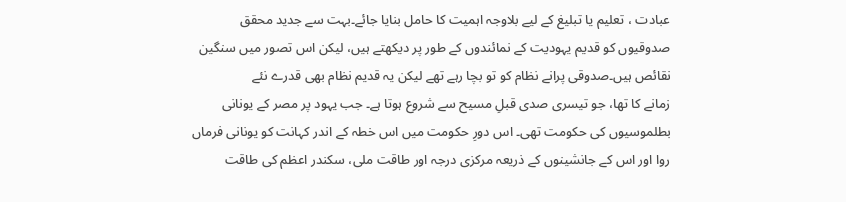عبادت ، تعلیم یا تبلیغ کے لیے بلاوجہ اہمیت کا حامل بنایا جائے۔بہت سے جدید محقق
صدوقیوں کو قدیم یہودیت کے نمائندوں کے طور پر دیکھتے ہیں، لیکن اس تصور میں سنگین
نقائص ہیں۔صدوقی پرانے نظام کو تو بچا رہے تھے لیکن یہ قدیم نظام بھی قدرے نئے
زمانے کا تھا، جو تیسری صدی قبلِ مسیح سے شروع ہوتا ہے۔ جب یہود پر مصر کے یونانی
بطلموسیوں کی حکومت تھی۔ اس دورِ حکومت میں اس خطہ کے اندر کہانت کو یونانی فرماں
روا اور اس کے جانشینوں کے ذریعہ مرکزی درجہ اور طاقت ملی، سکندر اعظم کی طاقت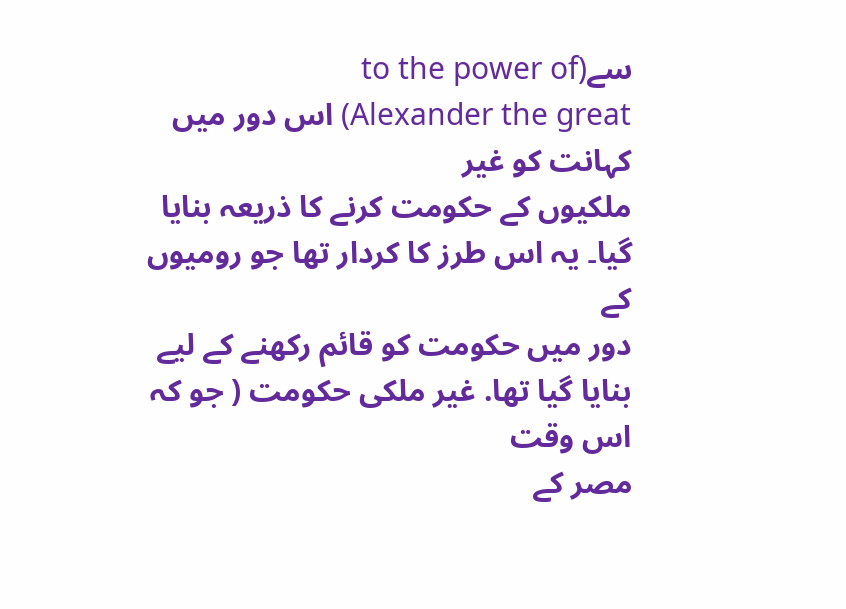سے(to the power of
Alexander the great) اس دور میں کہانت کو غیر
ملکیوں کے حکومت کرنے کا ذریعہ بنایا گیا۔ یہ اس طرز کا کردار تھا جو رومیوں کے
دور میں حکومت کو قائم رکھنے کے لیے بنایا گیا تھا. غیر ملکی حکومت ( جو کہ اس وقت
مصر کے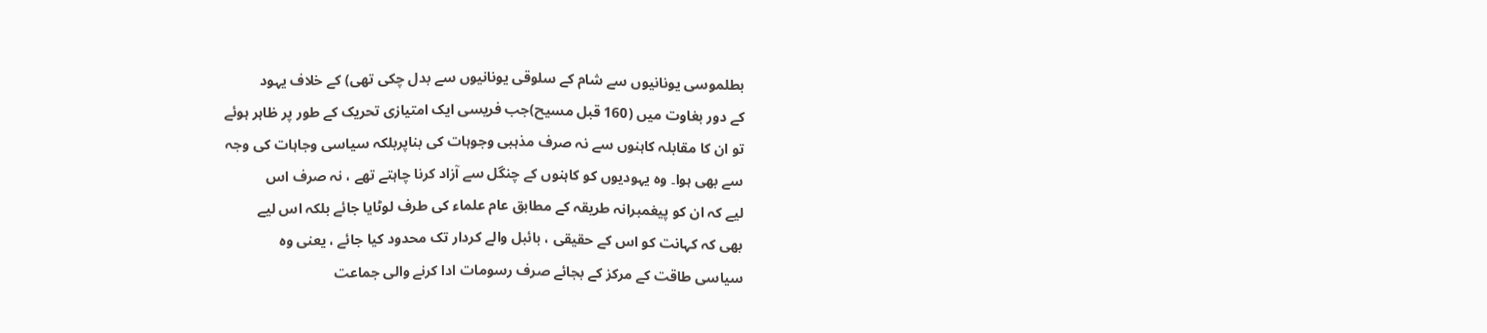بطلموسی یونانیوں سے شام کے سلوقی یونانیوں سے بدل چکی تھی) کے خلاف یہود
کے دور بغاوت میں (160 قبل مسیح)جب فریسی ایک امتیازی تحریک کے طور پر ظاہر ہوئے
تو ان کا مقابلہ کاہنوں سے نہ صرف مذہبی وجوہات کی بناپربلکہ سیاسی وجاہات کی وجہ
سے بھی ہوا۔ وہ یہودیوں کو کاہنوں کے چنگل سے آزاد کرنا چاہتے تھے ، نہ صرف اس
لیے کہ ان کو پیغمبرانہ طریقہ کے مطابق عام علماء کی طرف لوٹایا جائے بلکہ اس لیے
بھی کہ کہانت کو اس کے حقیقی ، بائبل والے کردار تک محدود کیا جائے ، یعنی وہ
سیاسی طاقت کے مرکز کے بجائے صرف رسومات ادا کرنے والی جماعت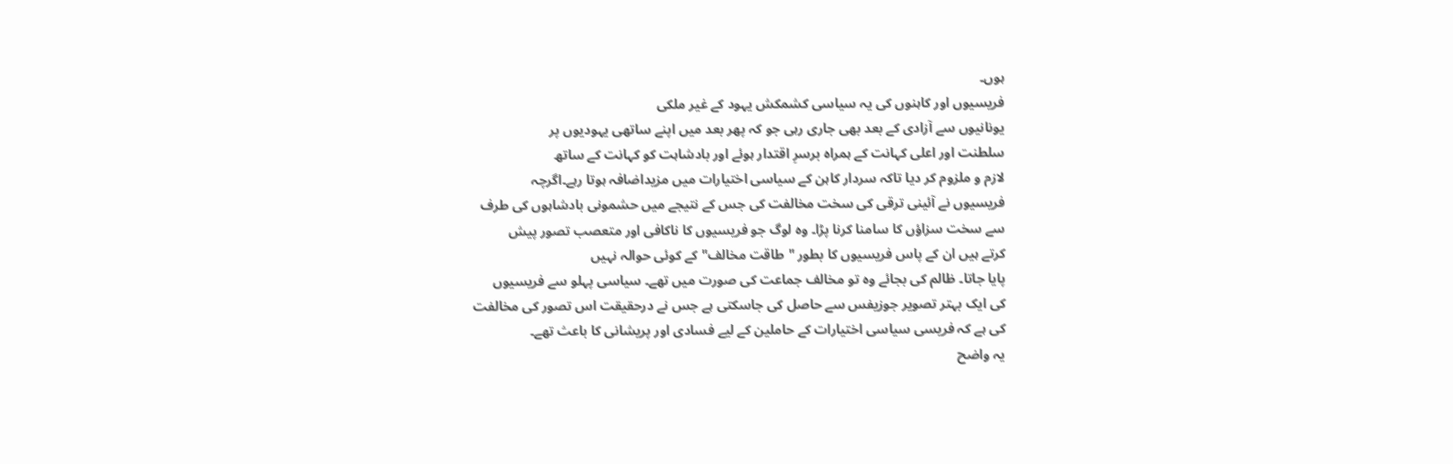ہوں۔
فریسیوں اور کاہنوں کی یہ سیاسی کشمکش یہود کے غیر ملکی
یونانیوں سے آزادی کے بعد بھی جاری رہی جو کہ پھر بعد میں اپنے ساتھی یہودیوں پر
سلطنت اور اعلی کہانت کے ہمراہ برسرِ اقتدار ہوئے اور بادشاہت کو کہانت کے ساتھ
لازم و ملزوم کر دیا تاکہ سردار کاہن کے سیاسی اختیارات میں مزیداضافہ ہوتا رہے۔اگرچہ
فریسیوں نے آئینی ترقی کی سخت مخالفت کی جس کے نتیجے میں حشمونی بادشاہوں کی طرف
سے سخت سزاؤں کا سامنا کرنا پڑا۔ وہ لوگ جو فریسیوں کا ناکافی اور متعصب تصور پیش
کرتے ہیں ان کے پاس فریسیوں کا بطور "طاقت مخالف" کے کوئی حوالہ نہیں
پایا جاتا۔ ظالم کی بجائے وہ تو مخالف جماعت کی صورت میں تھے۔ سیاسی پہلو سے فریسیوں
کی ایک بہتر تصویر جوزیفس سے حاصل کی جاسکتی ہے جس نے درحقیقت اس تصور کی مخالفت
کی ہے کہ فریسی سیاسی اختیارات کے حاملین کے لیے فسادی اور پریشانی کا باعث تھے۔
یہ واضح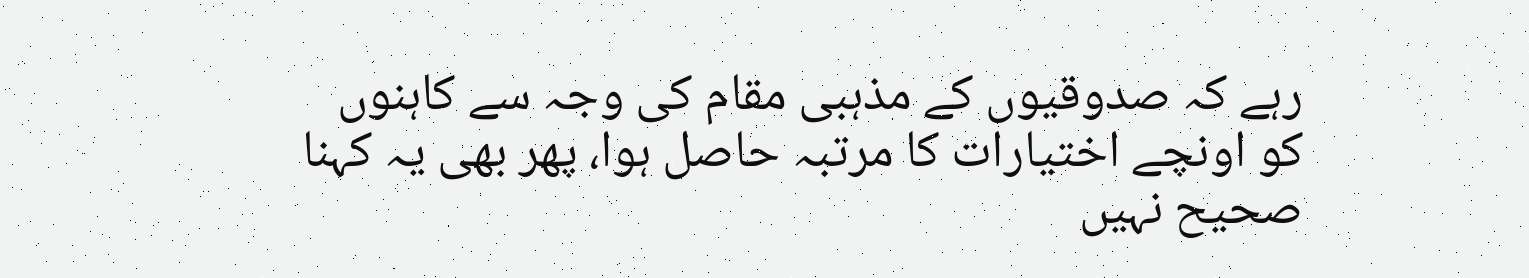رہے کہ صدوقیوں کے مذہبی مقام کی وجہ سے کاہنوں
کو اونچے اختیارات کا مرتبہ حاصل ہوا، پھر بھی یہ کہنا صحیح نہیں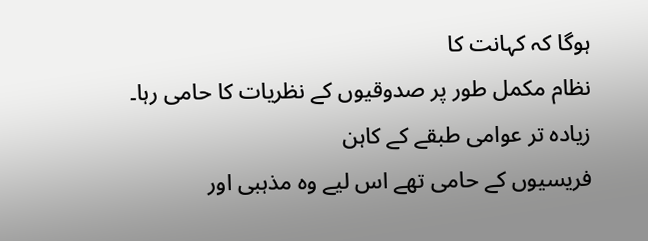ہوگا کہ کہانت کا
نظام مکمل طور پر صدوقیوں کے نظریات کا حامی رہا۔ زیادہ تر عوامی طبقے کے کاہن
فریسیوں کے حامی تھے اس لیے وہ مذہبی اور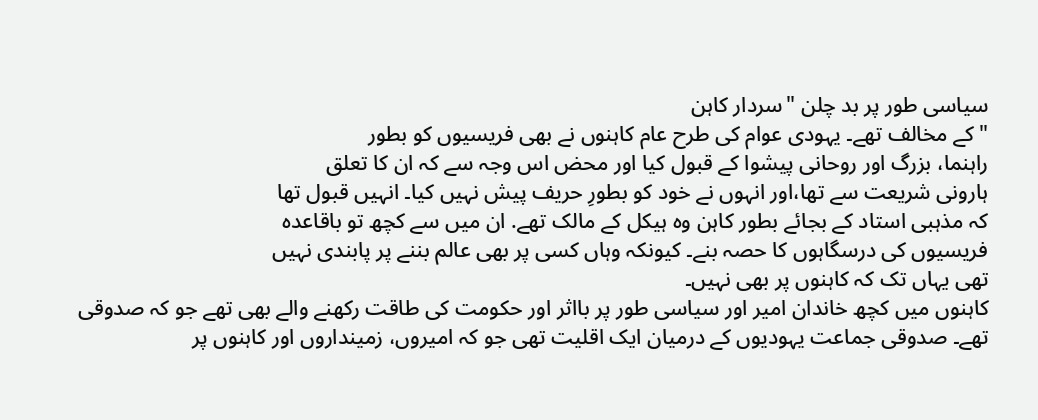سیاسی طور پر بد چلن "سردار کاہن
" کے مخالف تھے۔ یہودی عوام کی طرح عام کاہنوں نے بھی فریسیوں کو بطور
راہنما، بزرگ اور روحانی پیشوا کے قبول کیا اور محض اس وجہ سے کہ ان کا تعلق
ہارونی شریعت سے تھا،اور انہوں نے خود کو بطورِ حریف پیش نہیں کیا۔ انہیں قبول تھا
کہ مذہبی استاد کے بجائے بطور کاہن وہ ہیکل کے مالک تھے. ان میں سے کچھ تو باقاعدہ
فریسیوں کی درسگاہوں کا حصہ بنے۔ کیونکہ وہاں کسی پر بھی عالم بننے پر پابندی نہیں
تھی یہاں تک کہ کاہنوں پر بھی نہیں۔
کاہنوں میں کچھ خاندان امیر اور سیاسی طور پر بااثر اور حکومت کی طاقت رکھنے والے بھی تھے جو کہ صدوقی تھے۔ صدوقی جماعت یہودیوں کے درمیان ایک اقلیت تھی جو کہ امیروں، زمینداروں اور کاہنوں پر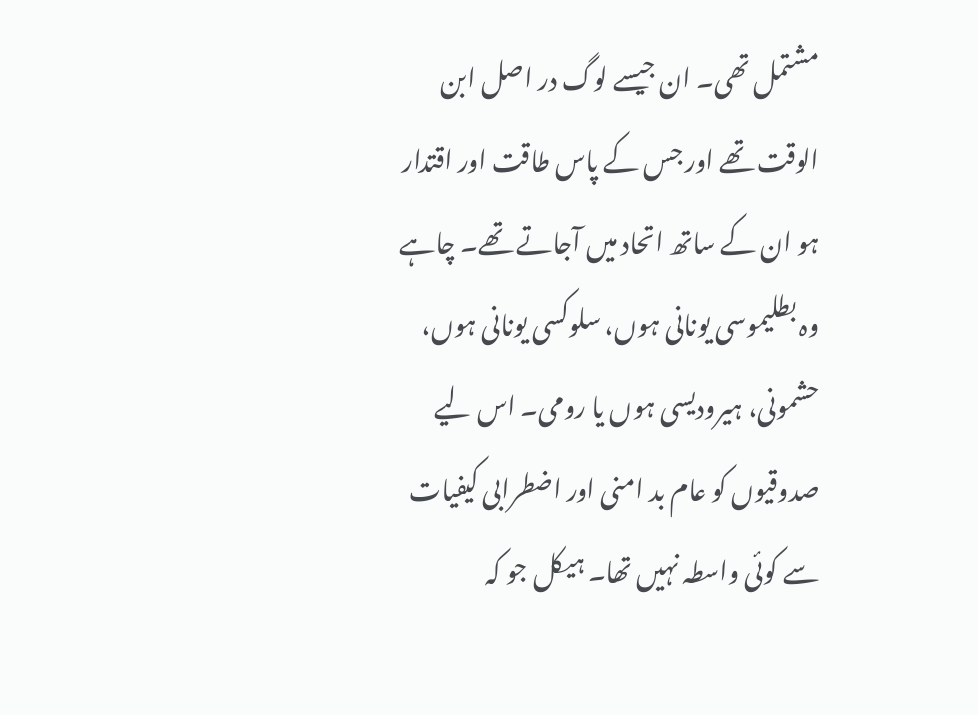مشتمل تھی۔ ان جیسے لوگ در اصل ابن الوقت تھے اور جس کے پاس طاقت اور اقتدار ہو ان کے ساتھ اتحاد میں آجاتے تھے۔ چاہے وہ بطلیموسی یونانی ہوں، سلوکسی یونانی ہوں، حشمونی، ہیرودیسی ہوں یا رومی۔ اس لیے صدوقیوں کو عام بد امنی اور اضطرابی کیفیات سے کوئی واسطہ نہیں تھا۔ ہیکل جو کہ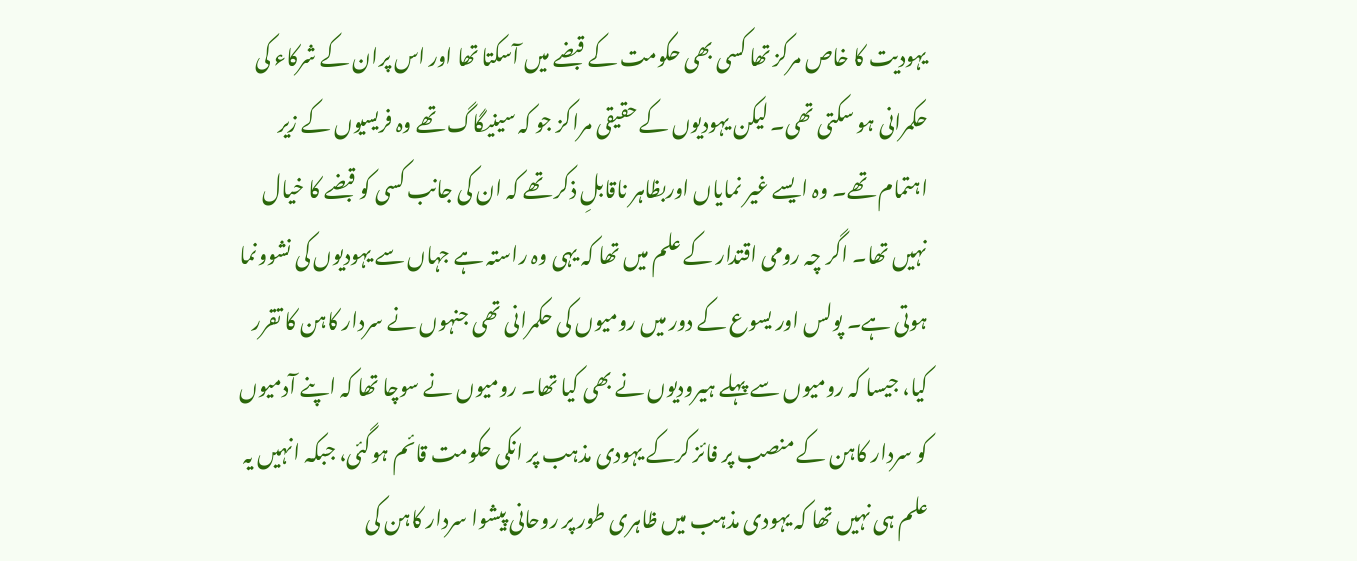یہودیت کا خاص مرکز تھا کسی بھی حکومت کے قبضے میں آسکتا تھا اور اس پران کے شرکاء کی حکمرانی ہو سکتی تھی۔ لیکن یہودیوں کے حقیقی مراکز جو کہ سینیگاگ تھے وہ فریسیوں کے زیر اہتمام تھے۔ وہ ایسے غیر نمایاں اوربظاہر ناقابلِ ذکر تھے کہ ان کی جانب کسی کو قبضے کا خیال نہیں تھا۔ اگر چہ رومی اقتدار کے علم میں تھا کہ یہی وہ راستہ ہے جہاں سے یہودیوں کی نشوونما ہوتی ہے۔ پولس اور یسوع کے دور میں رومیوں کی حکمرانی تھی جنہوں نے سردار کاہن کا تقرر کیا، جیسا کہ رومیوں سے پہلے ہیرودیوں نے بھی کیا تھا۔ رومیوں نے سوچا تھا کہ اپنے آدمیوں کو سردار کاہن کے منصب پر فائز کرکے یہودی مذہب پر انکی حکومت قائم ہوگئی، جبکہ انہیں یہ علم ہی نہیں تھا کہ یہودی مذہب میں ظاہری طور پر روحانی پیشوا سردار کاہن کی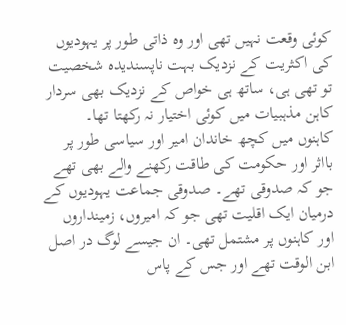کوئی وقعت نہیں تھی اور وہ ذاتی طور پر یہودیوں کی اکثریت کے نزدیک بہت ناپسندیدہ شخصیت تو تھی ہی، ساتھ ہی خواص کے نزدیک بھی سردار کاہن مذہبیات میں کوئی اختیار نہ رکھتا تھا۔
کاہنوں میں کچھ خاندان امیر اور سیاسی طور پر بااثر اور حکومت کی طاقت رکھنے والے بھی تھے جو کہ صدوقی تھے۔ صدوقی جماعت یہودیوں کے درمیان ایک اقلیت تھی جو کہ امیروں، زمینداروں اور کاہنوں پر مشتمل تھی۔ ان جیسے لوگ در اصل ابن الوقت تھے اور جس کے پاس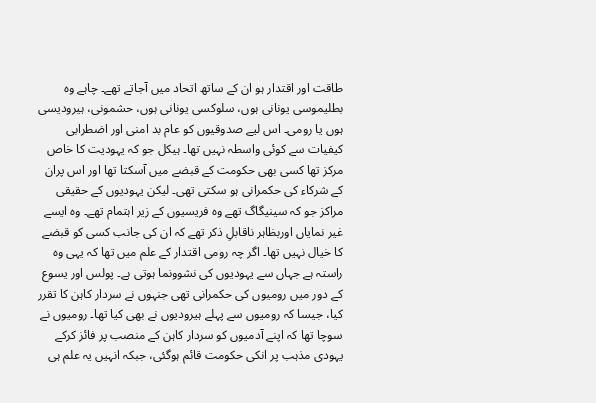طاقت اور اقتدار ہو ان کے ساتھ اتحاد میں آجاتے تھے۔ چاہے وہ بطلیموسی یونانی ہوں، سلوکسی یونانی ہوں، حشمونی، ہیرودیسی ہوں یا رومی۔ اس لیے صدوقیوں کو عام بد امنی اور اضطرابی کیفیات سے کوئی واسطہ نہیں تھا۔ ہیکل جو کہ یہودیت کا خاص مرکز تھا کسی بھی حکومت کے قبضے میں آسکتا تھا اور اس پران کے شرکاء کی حکمرانی ہو سکتی تھی۔ لیکن یہودیوں کے حقیقی مراکز جو کہ سینیگاگ تھے وہ فریسیوں کے زیر اہتمام تھے۔ وہ ایسے غیر نمایاں اوربظاہر ناقابلِ ذکر تھے کہ ان کی جانب کسی کو قبضے کا خیال نہیں تھا۔ اگر چہ رومی اقتدار کے علم میں تھا کہ یہی وہ راستہ ہے جہاں سے یہودیوں کی نشوونما ہوتی ہے۔ پولس اور یسوع کے دور میں رومیوں کی حکمرانی تھی جنہوں نے سردار کاہن کا تقرر کیا، جیسا کہ رومیوں سے پہلے ہیرودیوں نے بھی کیا تھا۔ رومیوں نے سوچا تھا کہ اپنے آدمیوں کو سردار کاہن کے منصب پر فائز کرکے یہودی مذہب پر انکی حکومت قائم ہوگئی، جبکہ انہیں یہ علم ہی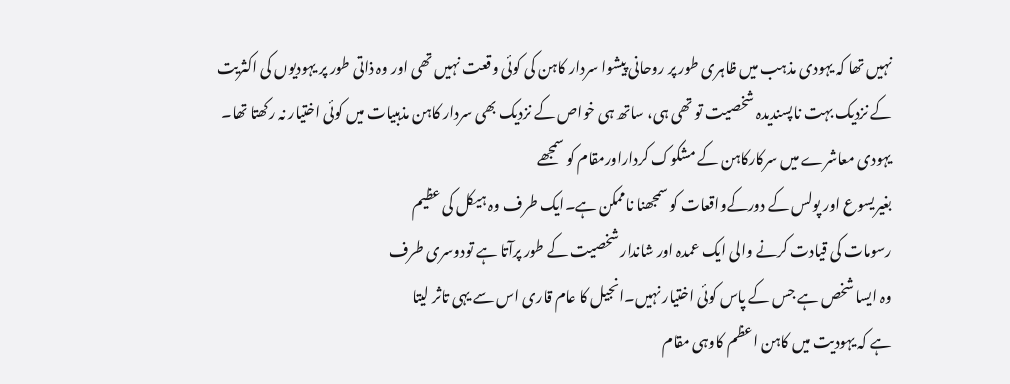نہیں تھا کہ یہودی مذہب میں ظاہری طور پر روحانی پیشوا سردار کاہن کی کوئی وقعت نہیں تھی اور وہ ذاتی طور پر یہودیوں کی اکثریت کے نزدیک بہت ناپسندیدہ شخصیت تو تھی ہی، ساتھ ہی خواص کے نزدیک بھی سردار کاہن مذہبیات میں کوئی اختیار نہ رکھتا تھا۔
یہودی معاشرے میں سرکارکاہن کے مشکوک کرداراورمقام کو سمجھے
بغیریسوع اور پولس کے دورکےواقعات کو سمجھنا ناممکن ہے۔ایک طرف وہ ہیکل کی عظیم
رسومات کی قیادت کرنے والی ایک عمدہ اور شاندار شخصیت کے طور پرآتا ہے تودوسری طرف
وہ ایسا شخص ہے جس کے پاس کوئی اختیار نہیں۔انجیل کا عام قاری اس سے یہی تاثر لیتا
ہے کہ یہودیت میں کاہن اعظم کاوہی مقام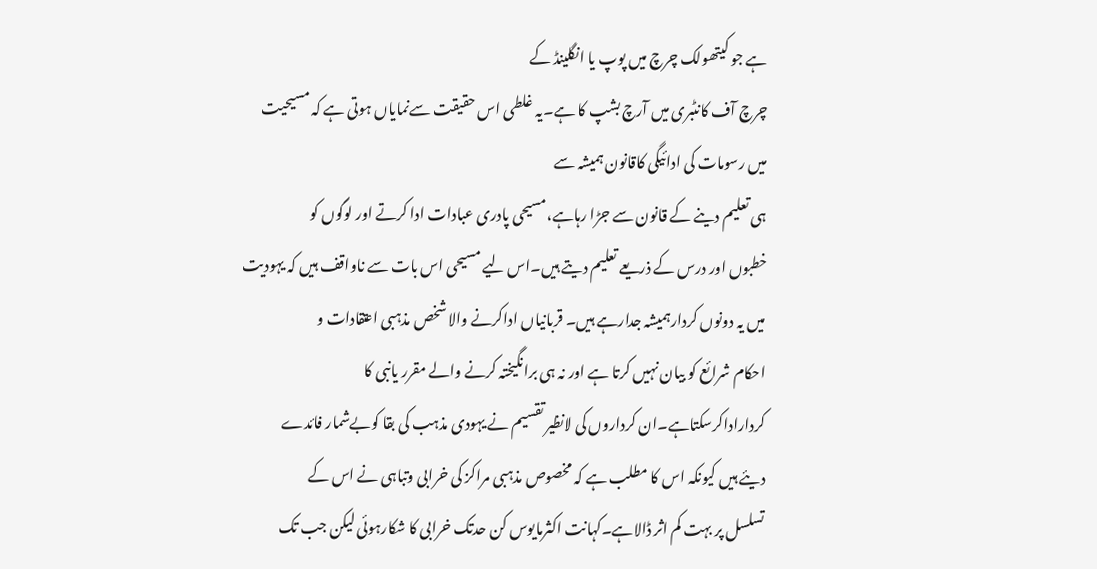ہے جو کیتھولک چرچ میں پوپ یا انگلینڈ کے
چرچ آف کانٹبری میں آرچ بشپ کا ہے۔یہ غلطی اس حقیقت سےنمایاں ہوتی ہے کہ مسیحیت
میں رسومات کی ادائیگی کاقانون ہمیشہ سے
ہی تعلیم دینے کے قانون سے جڑا رہاہے،مسیحی پادری عبادات ادا کرتے اور لوگوں کو
خطبوں اور درس کے ذریعے تعلیم دیتے ہیں۔اس لیے مسیحی اس بات سے ناواقف ہیں کہ یہودیت
میں یہ دونوں کردارہمیشہ جدارہے ہیں۔ قربانیاں اداکرنے والا شخص مذہبی اعتقادات و
احکام شرائع کو بیان نہیں کرتا ہے اور نہ ہی برانگیختہ کرنے والے مقرر یانبی کا
کرداراداکرسکتاہے۔ان کرداروں کی لانظیر تقسیم نے یہودی مذہب کی بقا کوبےشمار فائدے
دیئے ہیں کیونکہ اس کا مطلب ہے کہ مخصوص مذہبی مراکز کی خرابی وتباہی نے اس کے
تسلسل پر بہت کم اثر ڈالاہے۔کہانت اکثرمایوس کن حدتک خرابی کا شکارہوئی لیکن جب تک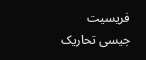فریسیت جیسی تحاریک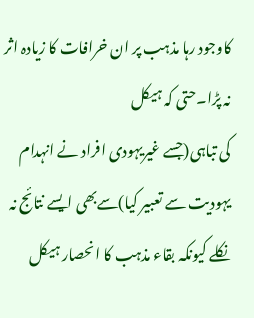کاوجود رہا مذہب پر ان خرافات کا زیادہ اثر نہ پڑا۔حتی کہ ہیکل
کی تباہی(جسے غیریہودی افراد نے انہدام یہودیت سے تعبیر کیا)سےبھی ایسے نتائج نہ
نکلے کیونکہ بقاء مذہب کا انحصار ہیکل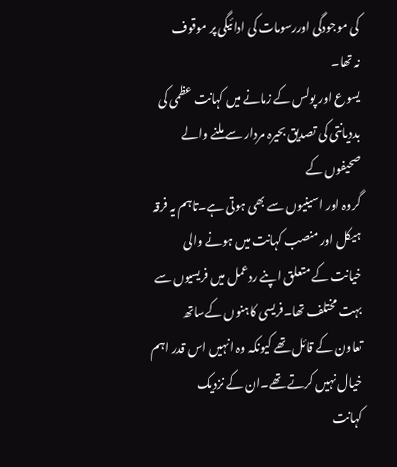کی موجودگی اوررسومات کی ادائیگی پر موقوف
نہ تھا۔
یسوع اور پولس کے زمانے میں کہانت عظمی کی بددیانتی کی تصدیق بحیرہ مردار سے ملنے والے صحیفوں کے
گروہ اور اسینیوں سے بھی ہوتی ہے۔تاہم یہ فرقہ ہیکل اور منصب کہانت میں ہونے والی
خیانت کے متعلق اپنے ردعمل میں فریسیوں سے بہت مختلف تھا۔فریسی کاہنوں کےساتھ
تعاون کے قائل تھے کیونکہ وہ انہیں اس قدر اہم خیال نہیں کرتے تھے۔ان کے نزدیک
کہانت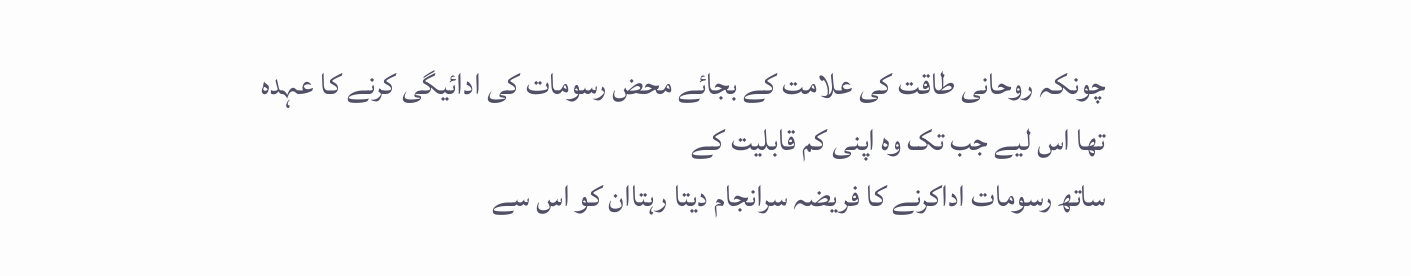چونکہ روحانی طاقت کی علامت کے بجائے محض رسومات کی ادائیگی کرنے کا عہدہ
تھا اس لیے جب تک وہ اپنی کم قابلیت کے
ساتھ رسومات اداکرنے کا فریضہ سرانجام دیتا رہتاان کو اس سے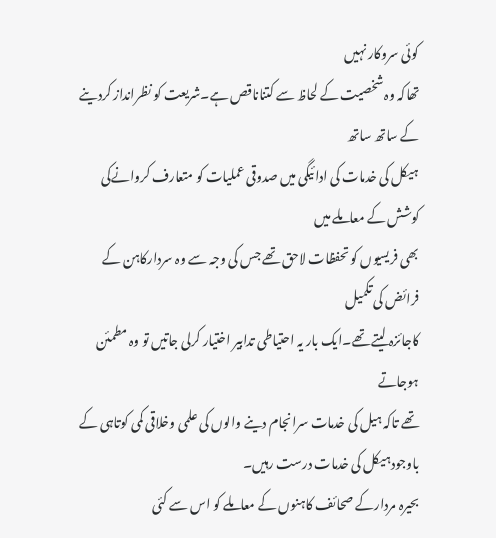کوئی سروکار نہیں
تھاکہ وہ شخصیت کے لحاظ سے کتناناقص ہے۔شریعت کو نظرانداز کردینے کے ساتھ ساتھ
ہیکل کی خدمات کی ادائیگی میں صدوقی عملیات کو متعارف کروانےکی کوشش کے معاملے میں
بھی فریسیوں کو تحفظات لاحق تھے جس کی وجہ سے وہ سردارکاہن کے فرائض کی تکمیل
کاجائزہ لیتے تھے۔ایک بار یہ احتیاطی تدابیر اختیار کرلی جاتیں تو وہ مطمئن ہوجاتے
تھے تاکہ ہیل کی خدمات سرانجام دینے والوں کی علمی وخلاقی کمی کوتاہی کے باوجودہیکل کی خدمات درست رہیں۔
بحیرہ مردارکے صحائف کاہنوں کے معاملے کو اس سے کئی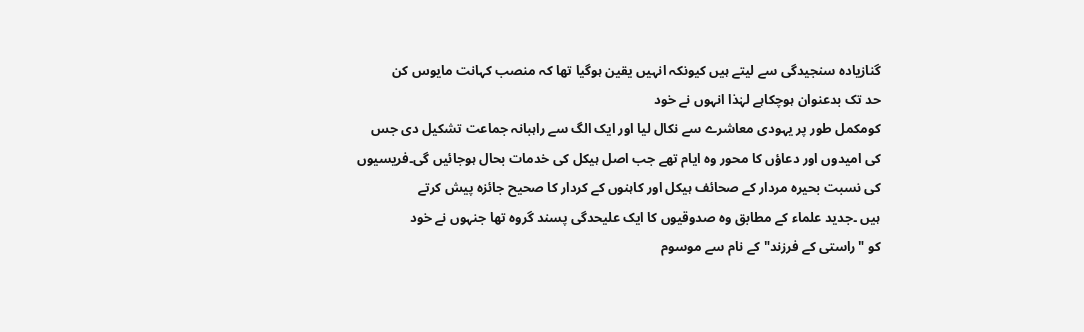گنازیادہ سنجیدگی سے لیتے ہیں کیونکہ انہیں یقین ہوگیا تھا کہ منصب کہانت مایوس کن
حد تک بدعنوان ہوچکاہے لہٰذا انہوں نے خود
کومکمل طور پر یہودی معاشرے سے نکال لیا اور ایک الگ سے راہبانہ جماعت تشکیل دی جس
کی امیدوں اور دعاؤں کا محور وہ ایام تھے جب اصل ہیکل کی خدمات بحال ہوجائیں گی۔فریسیوں
کی نسبت بحیرہ مردار کے صحائف ہیکل اور کاہنوں کے کردار کا صحیح جائزہ پیش کرتے
ہیں ۔جدید علماء کے مطابق وہ صدوقیوں کا ایک علیحدگی پسند گروہ تھا جنہوں نے خود
کو "راستی کے فرزند"کے نام سے موسوم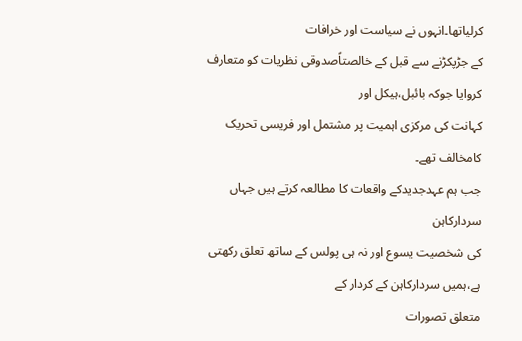کرلیاتھا۔انہوں نے سیاست اور خرافات
کے جڑپکڑنے سے قبل کے خالصتاًصدوقی نظریات کو متعارف کروایا جوکہ بائبل،ہیکل اور
کہانت کی مرکزی اہمیت پر مشتمل اور فریسی تحریک کامخالف تھے۔
جب ہم عہدجدیدکے واقعات کا مطالعہ کرتے ہیں جہاں سردارکاہن
کی شخصیت یسوع اور نہ ہی پولس کے ساتھ تعلق رکھتی ہے،ہمیں سردارکاہن کے کردار کے
متعلق تصورات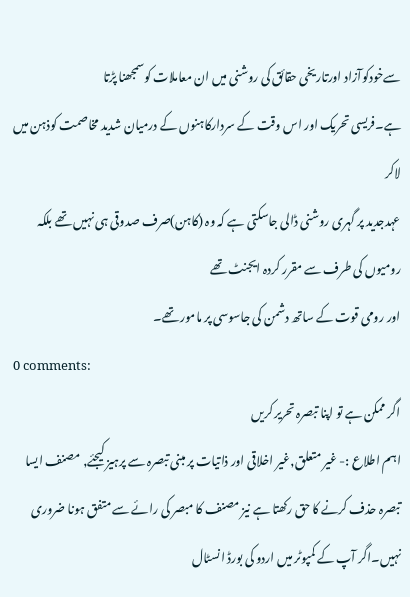سےخودکوآزاد اورتاریخی حقائق کی روشنی میں ان معاملات کوسمجھنا پڑتا
ہے۔فریسی تحریک اور اس وقت کے سردارکاہنوں کے درمیان شدید مخاصمت کوذہن میں لاکر
عہدجدید پر گہری روشنی ڈالی جاسکتی ہے کہ وہ (کاہن)صرف صدوقی ہی نہیں تھے بلکہ رومیوں کی طرف سے مقرر کردہ ایجنٹ تھے
اور رومی قوت کے ساتھ دشمن کی جاسوسی پر مامور تھے۔
0 comments:
اگر ممکن ہے تو اپنا تبصرہ تحریر کریں
اہم اطلاع :- غیر متعلق,غیر اخلاقی اور ذاتیات پر مبنی تبصرہ سے پرہیز کیجئے, مصنف ایسا تبصرہ حذف کرنے کا حق رکھتا ہے نیز مصنف کا مبصر کی رائے سے متفق ہونا ضروری نہیں۔اگر آپ کے کمپوٹر میں اردو کی بورڈ انسٹال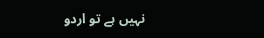نہیں ہے تو اردو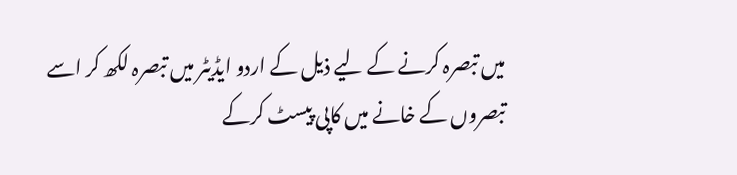میں تبصرہ کرنے کے لیے ذیل کے اردو ایڈیٹر میں تبصرہ لکھ کر اسے تبصروں کے خانے میں کاپی پیسٹ کرکے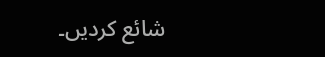شائع کردیں۔